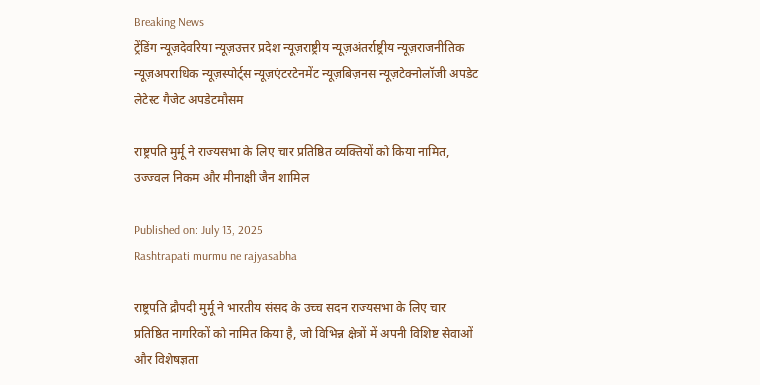Breaking News
ट्रेंडिंग न्यूज़देवरिया न्यूज़उत्तर प्रदेश न्यूज़राष्ट्रीय न्यूज़अंतर्राष्ट्रीय न्यूज़राजनीतिक न्यूज़अपराधिक न्यूज़स्पोर्ट्स न्यूज़एंटरटेनमेंट न्यूज़बिज़नस न्यूज़टेक्नोलॉजी अपडेट लेटेस्ट गैजेट अपडेटमौसम

राष्ट्रपति मुर्मू ने राज्यसभा के लिए चार प्रतिष्ठित व्यक्तियों को किया नामित, उज्ज्वल निकम और मीनाक्षी जैन शामिल

Published on: July 13, 2025
Rashtrapati murmu ne rajyasabha

राष्ट्रपति द्रौपदी मुर्मू ने भारतीय संसद के उच्च सदन राज्यसभा के लिए चार प्रतिष्ठित नागरिकों को नामित किया है, जो विभिन्न क्षेत्रों में अपनी विशिष्ट सेवाओं और विशेषज्ञता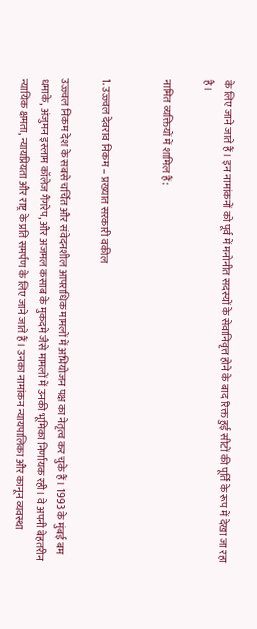के लिए जाने जाते हैं। इन नामांकनों को पूर्व में मनोनीत सदस्यों के सेवानिवृत्त होने के बाद रिक्त हुई सीटों की पूर्ति के रूप में देखा जा रहा है।

नामित व्यक्तियों में शामिल हैं:


1. उज्ज्वल देवराव निकम – प्रख्यात सरकारी वकील

उज्ज्वल निकम देश के सबसे चर्चित और संवेदनशील आपराधिक मामलों में अभियोजन पक्ष का नेतृत्व कर चुके हैं। 1993 के मुंबई बम धमाके, अंजुमन इस्लाम कॉलेज गैंगरेप, और अजमल कसाब के मुकदमे जैसे मामलों में उनकी भूमिका निर्णायक रही। वे अपनी बेहतरीन न्यायिक क्षमता, न्यायप्रियता और राष्ट्र के प्रति समर्पण के लिए जाने जाते हैं। उनका नामांकन न्यायपालिका और कानून व्यवस्था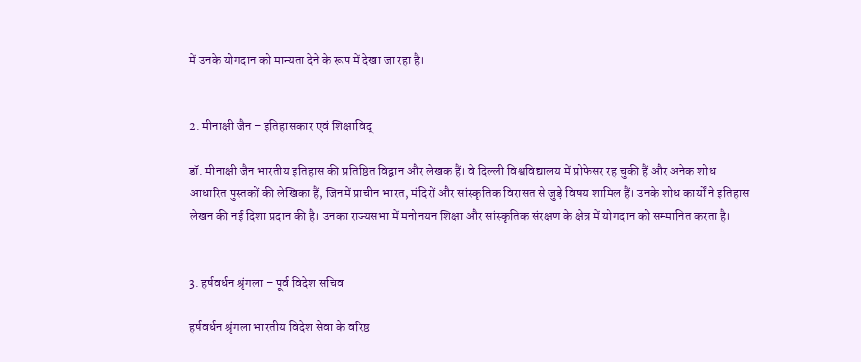में उनके योगदान को मान्यता देने के रूप में देखा जा रहा है।


2. मीनाक्षी जैन – इतिहासकार एवं शिक्षाविद्

डॉ. मीनाक्षी जैन भारतीय इतिहास की प्रतिष्ठित विद्वान और लेखक हैं। वे दिल्ली विश्वविद्यालय में प्रोफेसर रह चुकी हैं और अनेक शोध आधारित पुस्तकों की लेखिका हैं, जिनमें प्राचीन भारत, मंदिरों और सांस्कृतिक विरासत से जुड़े विषय शामिल हैं। उनके शोध कार्यों ने इतिहास लेखन की नई दिशा प्रदान की है। उनका राज्यसभा में मनोनयन शिक्षा और सांस्कृतिक संरक्षण के क्षेत्र में योगदान को सम्मानित करता है।


3. हर्षवर्धन श्रृंगला – पूर्व विदेश सचिव

हर्षवर्धन श्रृंगला भारतीय विदेश सेवा के वरिष्ठ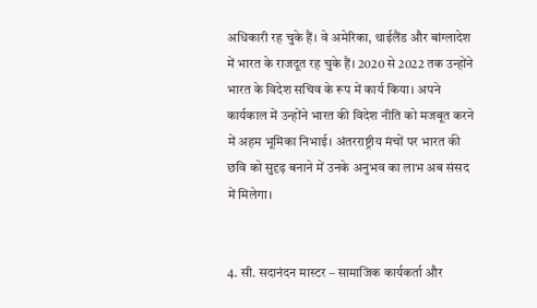अधिकारी रह चुके हैं। वे अमेरिका, थाईलैंड और बांग्लादेश में भारत के राजदूत रह चुके हैं। 2020 से 2022 तक उन्होंने भारत के विदेश सचिव के रूप में कार्य किया। अपने कार्यकाल में उन्होंने भारत की विदेश नीति को मजबूत करने में अहम भूमिका निभाई। अंतरराष्ट्रीय मंचों पर भारत की छवि को सुदृढ़ बनाने में उनके अनुभव का लाभ अब संसद में मिलेगा।


4. सी. सदानंदन मास्टर – सामाजिक कार्यकर्ता और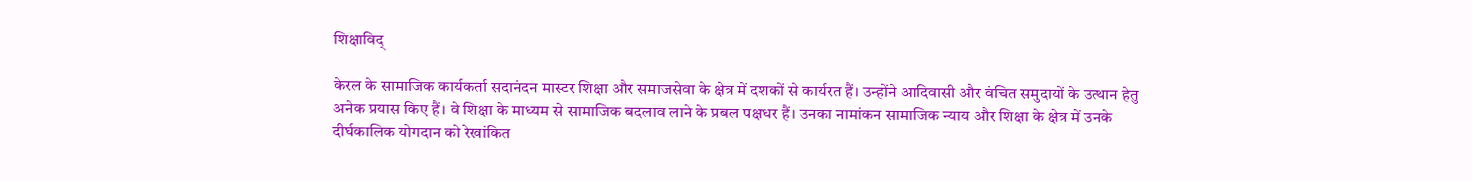शिक्षाविद्

केरल के सामाजिक कार्यकर्ता सदानंदन मास्टर शिक्षा और समाजसेवा के क्षेत्र में दशकों से कार्यरत हैं। उन्होंने आदिवासी और वंचित समुदायों के उत्थान हेतु अनेक प्रयास किए हैं। वे शिक्षा के माध्यम से सामाजिक बदलाव लाने के प्रबल पक्षधर हैं। उनका नामांकन सामाजिक न्याय और शिक्षा के क्षेत्र में उनके दीर्घकालिक योगदान को रेखांकित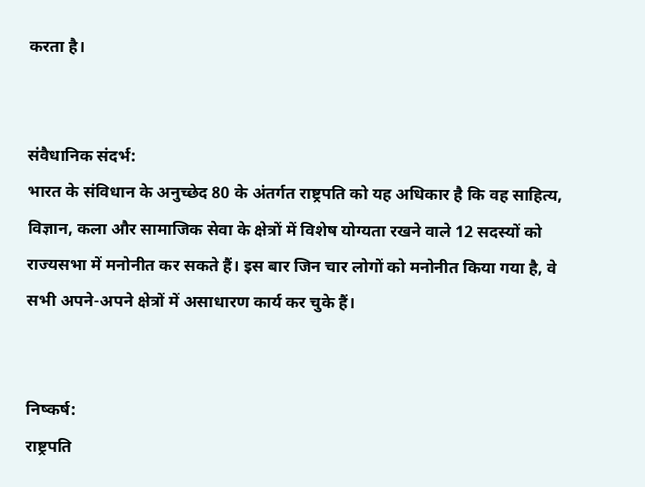करता है।


संवैधानिक संदर्भ:
भारत के संविधान के अनुच्छेद 80 के अंतर्गत राष्ट्रपति को यह अधिकार है कि वह साहित्य, विज्ञान, कला और सामाजिक सेवा के क्षेत्रों में विशेष योग्यता रखने वाले 12 सदस्यों को राज्यसभा में मनोनीत कर सकते हैं। इस बार जिन चार लोगों को मनोनीत किया गया है, वे सभी अपने-अपने क्षेत्रों में असाधारण कार्य कर चुके हैं।


निष्कर्ष:
राष्ट्रपति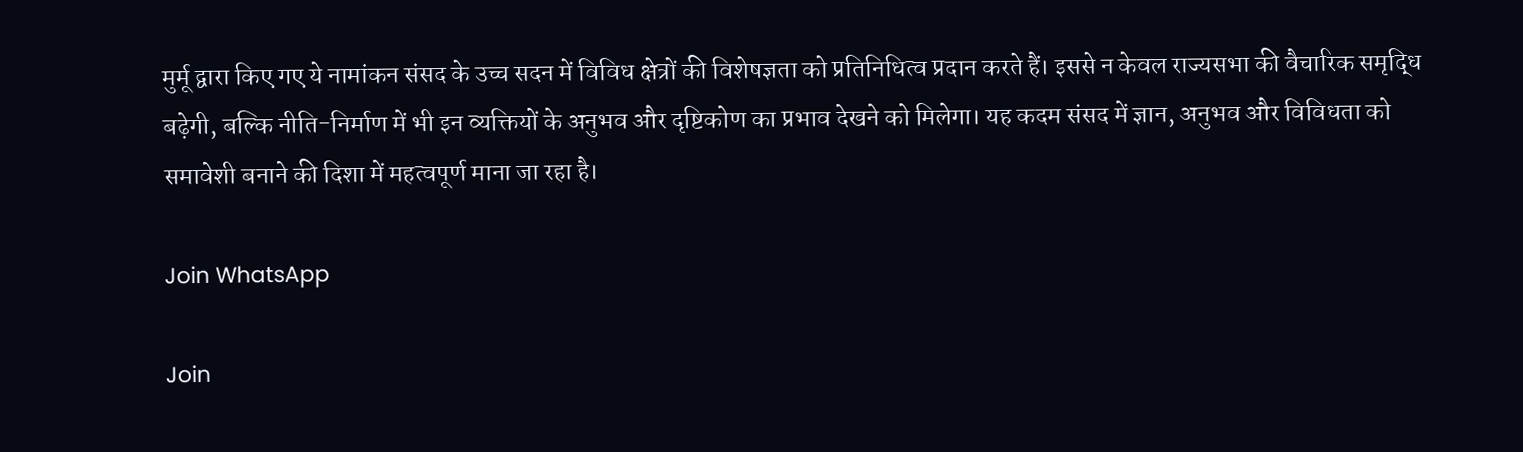मुर्मू द्वारा किए गए ये नामांकन संसद के उच्च सदन में विविध क्षेत्रों की विशेषज्ञता को प्रतिनिधित्व प्रदान करते हैं। इससे न केवल राज्यसभा की वैचारिक समृद्धि बढ़ेगी, बल्कि नीति-निर्माण में भी इन व्यक्तियों के अनुभव और दृष्टिकोण का प्रभाव देखने को मिलेगा। यह कदम संसद में ज्ञान, अनुभव और विविधता को समावेशी बनाने की दिशा में महत्वपूर्ण माना जा रहा है।

Join WhatsApp

Join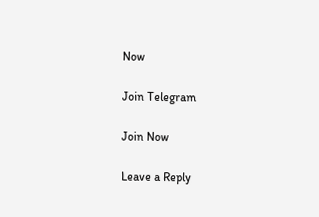Now

Join Telegram

Join Now

Leave a Reply